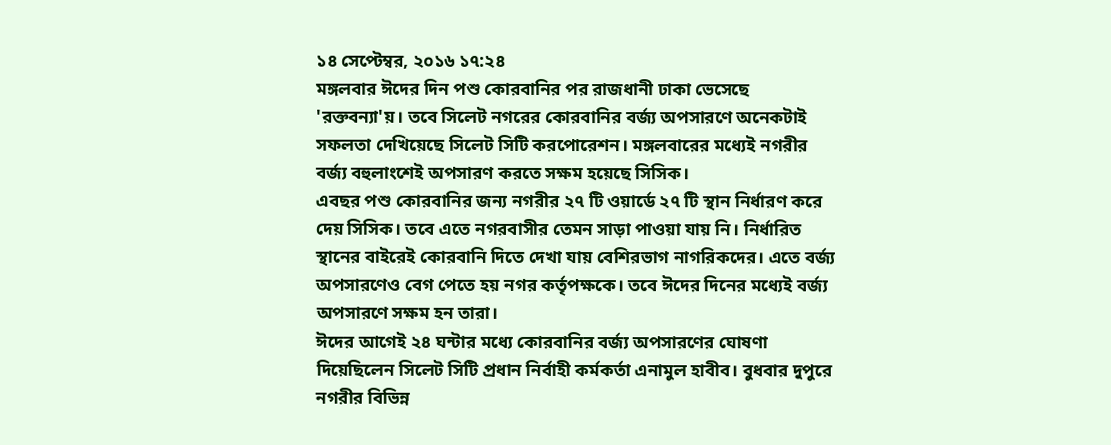১৪ সেপ্টেম্বর, ২০১৬ ১৭:২৪
মঙ্গলবার ঈদের দিন পশু কোরবানির পর রাজধানী ঢাকা ভেসেছে 'রক্তবন্যা'য়। তবে সিলেট নগরের কোরবানির বর্জ্য অপসারণে অনেকটাই সফলতা দেখিয়েছে সিলেট সিটি করপোরেশন। মঙ্গলবারের মধ্যেই নগরীর বর্জ্য বহুলাংশেই অপসারণ করতে সক্ষম হয়েছে সিসিক।
এবছর পশু কোরবানির জন্য নগরীর ২৭ টি ওয়ার্ডে ২৭ টি স্থান নির্ধারণ করে দেয় সিসিক। তবে এতে নগরবাসীর তেমন সাড়া পাওয়া যায় নি। নির্ধারিত স্থানের বাইরেই কোরবানি দিতে দেখা যায় বেশিরভাগ নাগরিকদের। এতে বর্জ্য অপসারণেও বেগ পেতে হয় নগর কর্তৃপক্ষকে। তবে ঈদের দিনের মধ্যেই বর্জ্য অপসারণে সক্ষম হন তারা।
ঈদের আগেই ২৪ ঘন্টার মধ্যে কোরবানির বর্জ্য অপসারণের ঘোষণা দিয়েছিলেন সিলেট সিটি প্রধান নির্বাহী কর্মকর্তা এনামুল হাবীব। বুধবার দুপুরে নগরীর বিভিন্ন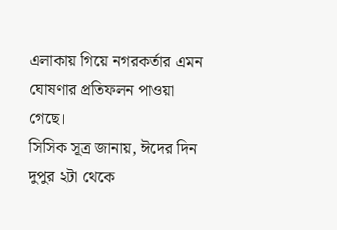এলাকায় গিয়ে নগরকর্তার এমন ঘোষণার প্রতিফলন পাওয়া গেছে।
সিসিক সূত্র জানায়, ঈদের দিন দুপুর ২টা থেকে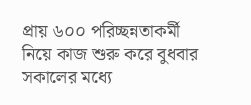প্রায় ৬০০ পরিচ্ছন্নতাকর্মী নিয়ে কাজ শুরু করে বুধবার সকালের মধ্যে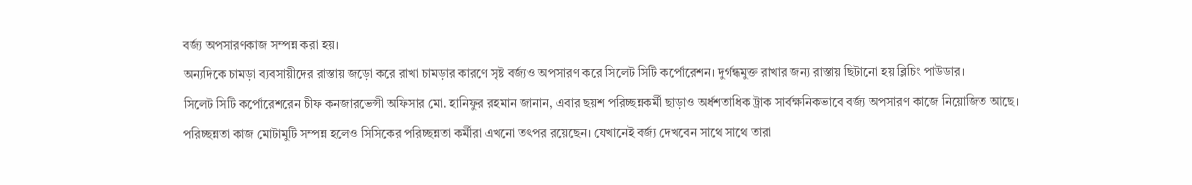বর্জ্য অপসারণকাজ সম্পন্ন করা হয়।
অন্যদিকে চামড়া ব্যবসায়ীদের রাস্তায় জড়ো করে রাখা চামড়ার কারণে সৃষ্ট বর্জ্যও অপসারণ করে সিলেট সিটি কর্পোরেশন। দুর্গন্ধমুক্ত রাখার জন্য রাস্তায় ছিটানো হয় ব্লিচিং পাউডার।
সিলেট সিটি কর্পোরেশরেন চীফ কনজারভেন্সী অফিসার মো. হানিফুর রহমান জানান, এবার ছয়শ পরিচ্ছন্নকর্মী ছাড়াও অর্ধশতাধিক ট্রাক সার্বক্ষনিকভাবে বর্জ্য অপসারণ কাজে নিয়োজিত আছে। পরিচ্ছন্নতা কাজ মোটামুটি সম্পন্ন হলেও সিসিকের পরিচ্ছন্নতা কর্মীরা এখনো তৎপর রয়েছেন। যেখানেই বর্জ্য দেখবেন সাথে সাথে তারা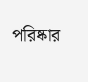পরিষ্কার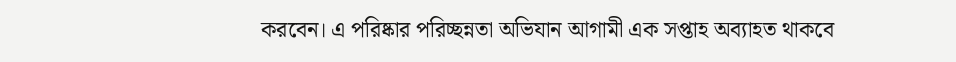করবেন। এ পরিষ্কার পরিচ্ছন্নতা অভিযান আগামী এক সপ্তাহ অব্যাহত থাকবে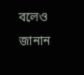বলেও জানান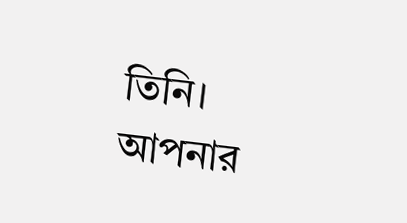তিনি।
আপনার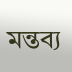মন্তব্য